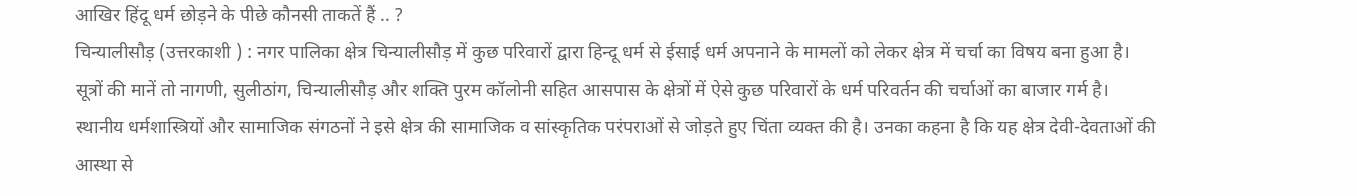आखिर हिंदू धर्म छोड़ने के पीछे कौनसी ताकतें हैं .. ?
चिन्यालीसौड़ (उत्तरकाशी ) : नगर पालिका क्षेत्र चिन्यालीसौड़ में कुछ परिवारों द्वारा हिन्दू धर्म से ईसाई धर्म अपनाने के मामलों को लेकर क्षेत्र में चर्चा का विषय बना हुआ है।
सूत्रों की मानें तो नागणी, सुलीठांग, चिन्यालीसौड़ और शक्ति पुरम कॉलोनी सहित आसपास के क्षेत्रों में ऐसे कुछ परिवारों के धर्म परिवर्तन की चर्चाओं का बाजार गर्म है।
स्थानीय धर्मशास्त्रियों और सामाजिक संगठनों ने इसे क्षेत्र की सामाजिक व सांस्कृतिक परंपराओं से जोड़ते हुए चिंता व्यक्त की है। उनका कहना है कि यह क्षेत्र देवी-देवताओं की आस्था से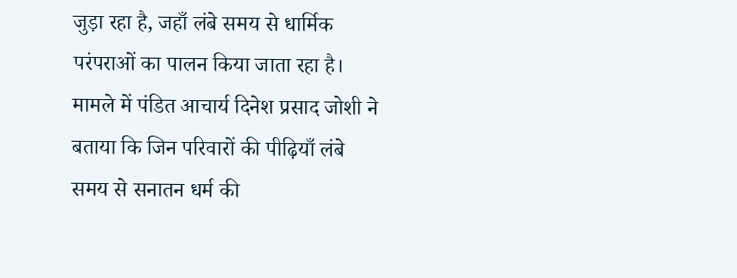जुड़ा रहा है, जहाँ लंबे समय से धार्मिक परंपराओं का पालन किया जाता रहा है। मामले में पंडित आचार्य दिनेश प्रसाद जोशी ने बताया कि जिन परिवारों की पीढ़ियाँ लंबे समय से सनातन धर्म की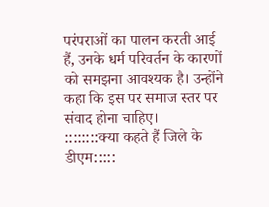परंपराओं का पालन करती आई हैं, उनके धर्म परिवर्तन के कारणों को समझना आवश्यक है। उन्होंने कहा कि इस पर समाज स्तर पर संवाद होना चाहिए।
::::::::क्या कहते हैं जिले के डीएम:::::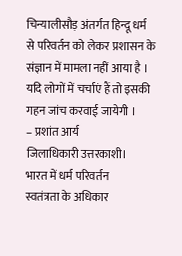चिन्यालीसौड़ अंतर्गत हिन्दू धर्म से परिवर्तन को लेकर प्रशासन के संज्ञान में मामला नहीं आया है । यदि लोगों में चर्चाएं हैं तो इसकी गहन जांच करवाई जायेगी ।
– प्रशांत आर्य
जिलाधिकारी उत्तरकाशी।
भारत में धर्म परिवर्तन
स्वतंत्रता के अधिकार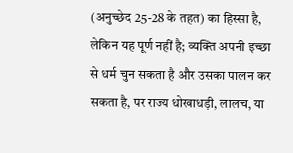(अनुच्छेद 25-28 के तहत) का हिस्सा है, लेकिन यह पूर्ण नहीं है; व्यक्ति अपनी इच्छा से धर्म चुन सकता है और उसका पालन कर सकता है, पर राज्य धोखाधड़ी, लालच, या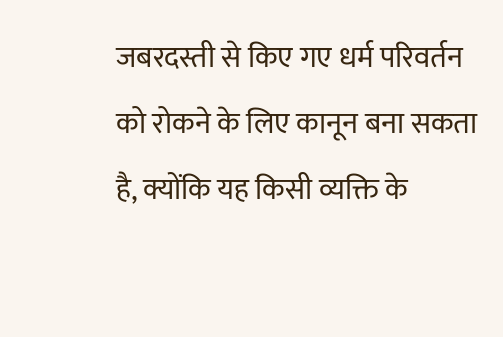जबरदस्ती से किए गए धर्म परिवर्तन को रोकने के लिए कानून बना सकता है, क्योंकि यह किसी व्यक्ति के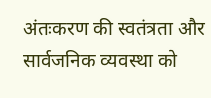अंतःकरण की स्वतंत्रता और सार्वजनिक व्यवस्था को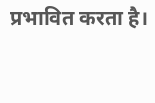प्रभावित करता है।